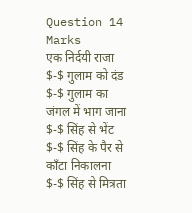Question 14 Marks
एक निर्दयी राजा $-$ गुलाम को दंड $-$ गुलाम का जंगल में भाग जाना $-$ सिंह से भेंट $-$ सिंह के पैर से काँटा निकालना $-$ सिंह से मित्रता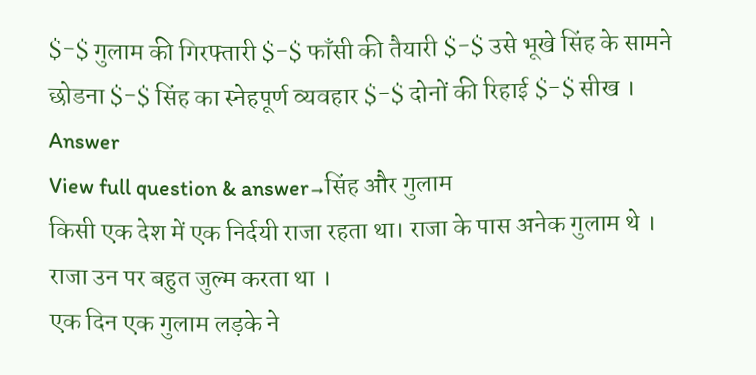$-$ गुलाम की गिरफ्तारी $-$ फाँसी की तैयारी $-$ उसे भूखे सिंह के सामने छोडना $-$ सिंह का स्नेहपूर्ण व्यवहार $-$ दोनों की रिहाई $-$ सीख ।
Answer
View full question & answer→सिंह और गुलाम
किसी एक देश में एक निर्दयी राजा रहता था। राजा के पास अनेक गुलाम थे । राजा उन पर बहुत जुल्म करता था ।
एक दिन एक गुलाम लड़के ने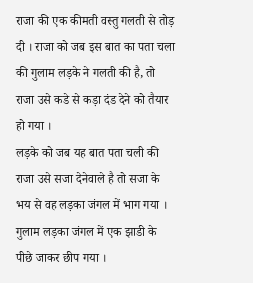राजा की एक कीमती वस्तु गलती से तोड़ दी । राजा को जब इस बात का पता चला की गुलाम लड़के ने गलती की है, तो राजा उसे कडे से कड़ा दंड देने को तैयार हो गया ।
लड़के को जब यह बात पता चली की राजा उसे सजा देनेवाले है तो सजा के भय से वह लड़का जंगल में भाग गया । गुलाम लड़का जंगल में एक झाडी के पीछे जाकर छीप गया ।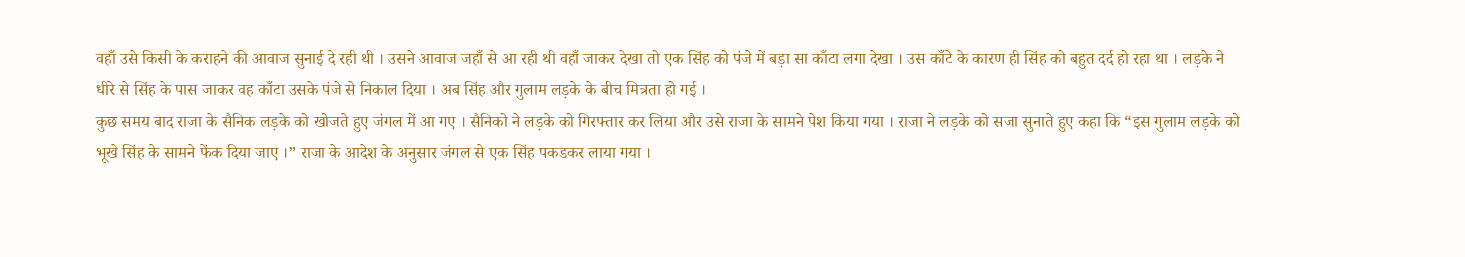वहाँ उसे किसी के कराहने की आवाज सुनाई दे रही थी । उसने आवाज जहाँ से आ रही थी वहाँ जाकर देखा तो एक सिंह को पंजे में बड़ा सा काँटा लगा देखा । उस काँटे के कारण ही सिंह को बहुत दर्द हो रहा था । लड़के ने धीरे से सिंह के पास जाकर वह काँटा उसके पंजे से निकाल दिया । अब सिंह और गुलाम लड़के के बीच मित्रता हो गई ।
कुछ समय बाद राजा के सैनिक लड़के को खोजते हुए जंगल में आ गए । सैनिको ने लड़के को गिरफ्तार कर लिया और उसे राजा के सामने पेश किया गया । राजा ने लड़के को सजा सुनाते हुए कहा कि “इस गुलाम लड़के को भूखे सिंह के सामने फेंक दिया जाए ।” राजा के आदेश के अनुसार जंगल से एक सिंह पकडकर लाया गया ।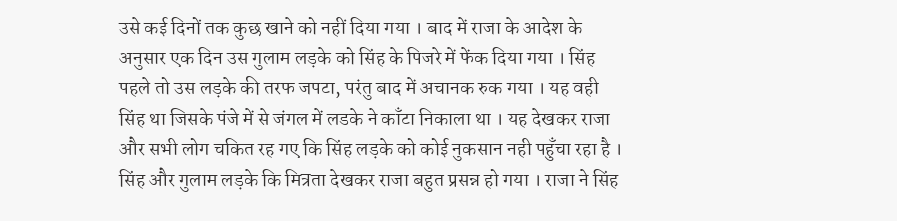उसे कई दिनों तक कुछ खाने को नहीं दिया गया । बाद में राजा के आदेश के अनुसार एक दिन उस गुलाम लड़के को सिंह के पिजरे में फेंक दिया गया । सिंह पहले तो उस लड़के की तरफ जपटा, परंतु बाद में अचानक रुक गया । यह वही सिंह था जिसके पंजे में से जंगल में लडके ने काँटा निकाला था । यह देखकर राजा और सभी लोग चकित रह गए कि सिंह लड़के को कोई नुकसान नही पहुँचा रहा है ।
सिंह और गुलाम लड़के कि मित्रता देखकर राजा बहुत प्रसन्न हो गया । राजा ने सिंह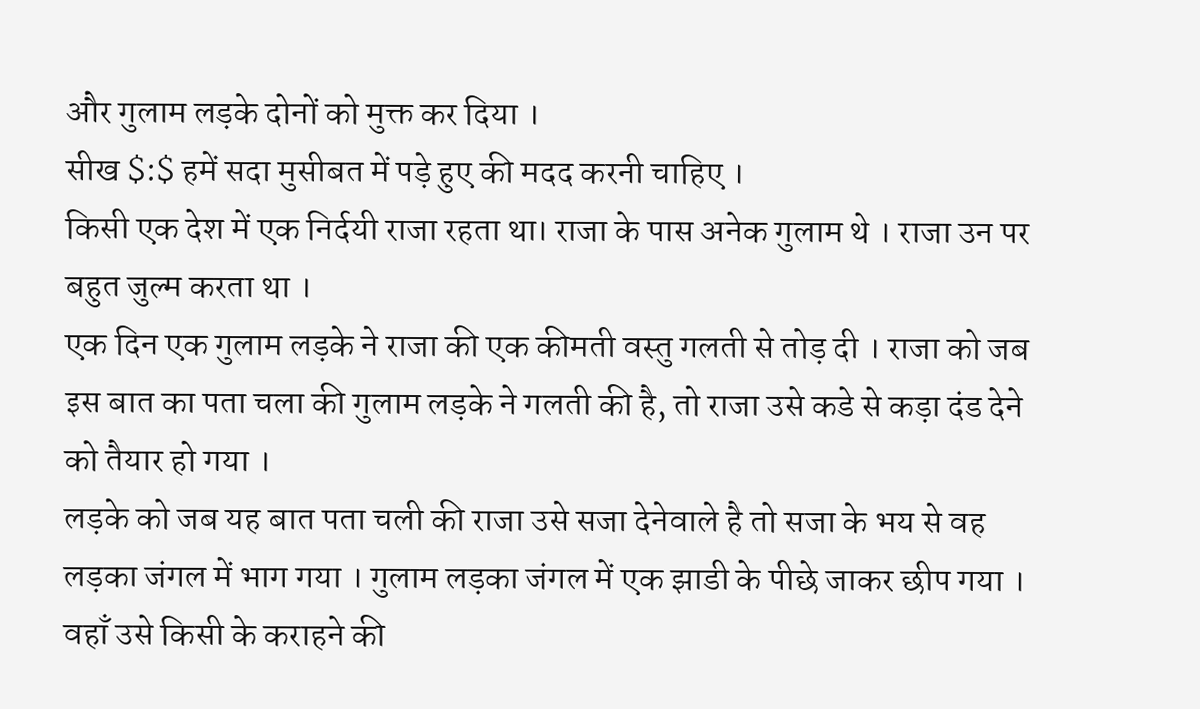और गुलाम लड़के दोनों को मुक्त कर दिया ।
सीख $:$ हमें सदा मुसीबत में पड़े हुए की मदद करनी चाहिए ।
किसी एक देश में एक निर्दयी राजा रहता था। राजा के पास अनेक गुलाम थे । राजा उन पर बहुत जुल्म करता था ।
एक दिन एक गुलाम लड़के ने राजा की एक कीमती वस्तु गलती से तोड़ दी । राजा को जब इस बात का पता चला की गुलाम लड़के ने गलती की है, तो राजा उसे कडे से कड़ा दंड देने को तैयार हो गया ।
लड़के को जब यह बात पता चली की राजा उसे सजा देनेवाले है तो सजा के भय से वह लड़का जंगल में भाग गया । गुलाम लड़का जंगल में एक झाडी के पीछे जाकर छीप गया । वहाँ उसे किसी के कराहने की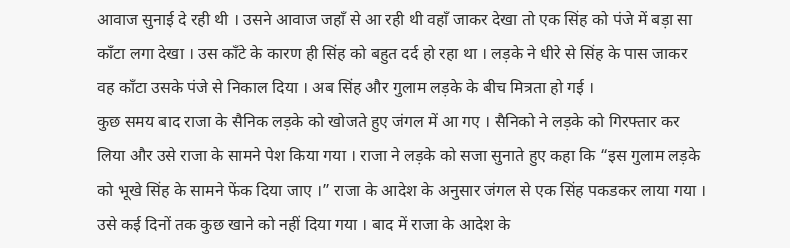आवाज सुनाई दे रही थी । उसने आवाज जहाँ से आ रही थी वहाँ जाकर देखा तो एक सिंह को पंजे में बड़ा सा काँटा लगा देखा । उस काँटे के कारण ही सिंह को बहुत दर्द हो रहा था । लड़के ने धीरे से सिंह के पास जाकर वह काँटा उसके पंजे से निकाल दिया । अब सिंह और गुलाम लड़के के बीच मित्रता हो गई ।
कुछ समय बाद राजा के सैनिक लड़के को खोजते हुए जंगल में आ गए । सैनिको ने लड़के को गिरफ्तार कर लिया और उसे राजा के सामने पेश किया गया । राजा ने लड़के को सजा सुनाते हुए कहा कि “इस गुलाम लड़के को भूखे सिंह के सामने फेंक दिया जाए ।” राजा के आदेश के अनुसार जंगल से एक सिंह पकडकर लाया गया । उसे कई दिनों तक कुछ खाने को नहीं दिया गया । बाद में राजा के आदेश के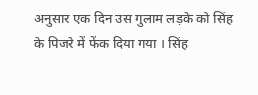अनुसार एक दिन उस गुलाम लड़के को सिंह के पिजरे में फेंक दिया गया । सिंह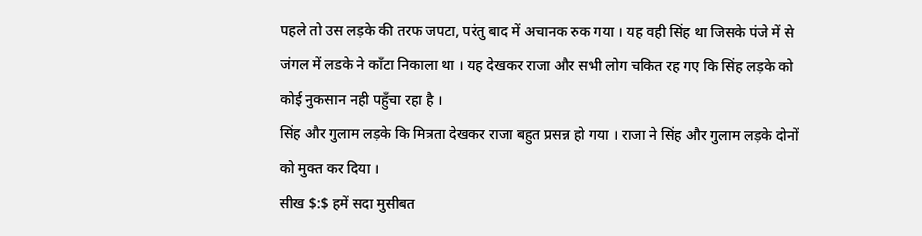पहले तो उस लड़के की तरफ जपटा, परंतु बाद में अचानक रुक गया । यह वही सिंह था जिसके पंजे में से जंगल में लडके ने काँटा निकाला था । यह देखकर राजा और सभी लोग चकित रह गए कि सिंह लड़के को कोई नुकसान नही पहुँचा रहा है ।
सिंह और गुलाम लड़के कि मित्रता देखकर राजा बहुत प्रसन्न हो गया । राजा ने सिंह और गुलाम लड़के दोनों को मुक्त कर दिया ।
सीख $:$ हमें सदा मुसीबत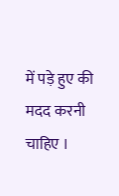में पड़े हुए की मदद करनी चाहिए ।